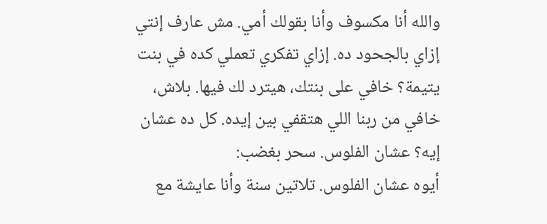والله أنا مكسوف وأنا بقولك أمي. مش عارف إنتي إزاي بالجحود ده. إزاي تفكري تعملي كده في بنت يتيمة؟ خافي على بنتك، هيترد لك فيها. بلاش، خافي من ربنا اللي هتقفي بين إيده. كل ده عشان إيه؟ عشان الفلوس. سحر بغضب:
أيوه عشان الفلوس. تلاتين سنة وأنا عايشة مع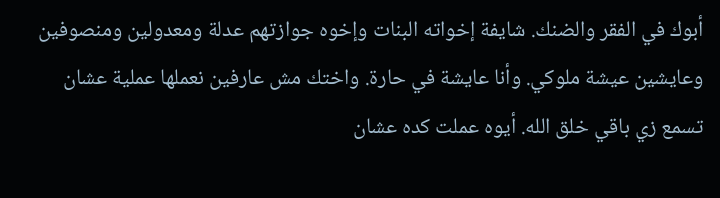أبوك في الفقر والضنك. شايفة إخواته البنات وإخوه جوازتهم عدلة ومعدولين ومنصوفين وعايشين عيشة ملوكي. وأنا عايشة في حارة. واختك مش عارفين نعملها عملية عشان تسمع زي باقي خلق الله. أيوه عملت كده عشان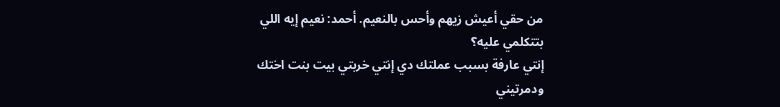من حقي أعيش زيهم وأحس بالنعيم. أحمد: نعيم إيه اللي بتتكلمي عليه؟
إنتي عارفة بسبب عملتك دي إنتي خربتي بيت بنت اختك ودمرتيني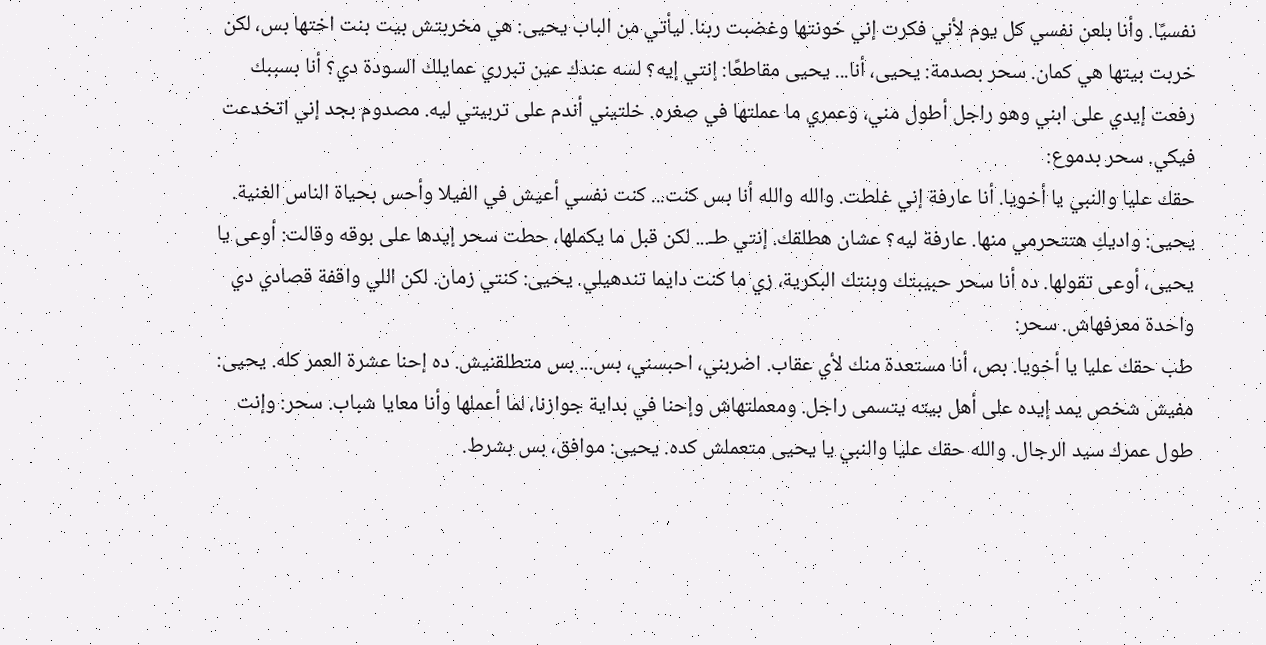نفسيًا. وأنا بلعن نفسي كل يوم لأني فكرت إني خونتها وغضبت ربنا. ليأتي من الباب يحيى: هي مخربتش بيت بنت اختها بس، لكن خربت بيتها هي كمان. سحر بصدمة: يحيى، أنا... يحيى مقاطعًا: إنتي إيه؟ لسه عندك عين تبرري عمايلك السودة دي؟ أنا بسببك رفعت إيدي على ابني وهو راجل أطول مني، وعمري ما عملتها في صغره. خلتيني أندم على تربيتي ليه. مصدوم بجد إني اتخدعت فيكي. سحر بدموع:
حقك عليا والنبي يا أخويا. أنا عارفة إني غلطت. والله والله أنا بس كنت... كنت نفسي أعيش في الفيلا وأحس بحياة الناس الغنية. يحيى: واديكِ هتتحرمي منها. عارفة ليه؟ عشان هطلقك. إنتي طـ... لكن قبل ما يكملها، حطت سحر إيدها على بوقه وقالت: أوعى يا يحيى، أوعى تقولها. ده أنا سحر حبيبتك وبنتك البكرية، زي ما كنت دايما تندهيلي. يحيى: كنتي زمان. لكن اللي واقفة قصادي دي واحدة معرفهاش. سحر:
طب حقك عليا يا أخويا. بص، أنا مستعدة منك لأي عقاب. اضربني، احبسني، بس... بس متطلقنيش. ده إحنا عشرة العمر كله. يحيى: مفيش شخص يمد إيده على أهل بيته يتسمى راجل. ومعملتهاش وإحنا في بداية جوازنا، لما أعملها وأنا معايا شباب. سحر: وإنت طول عمرك سيد الرجال. والله حقك عليا والنبي يا يحيى متعملش كده. يحيى: موافق، بس بشرط.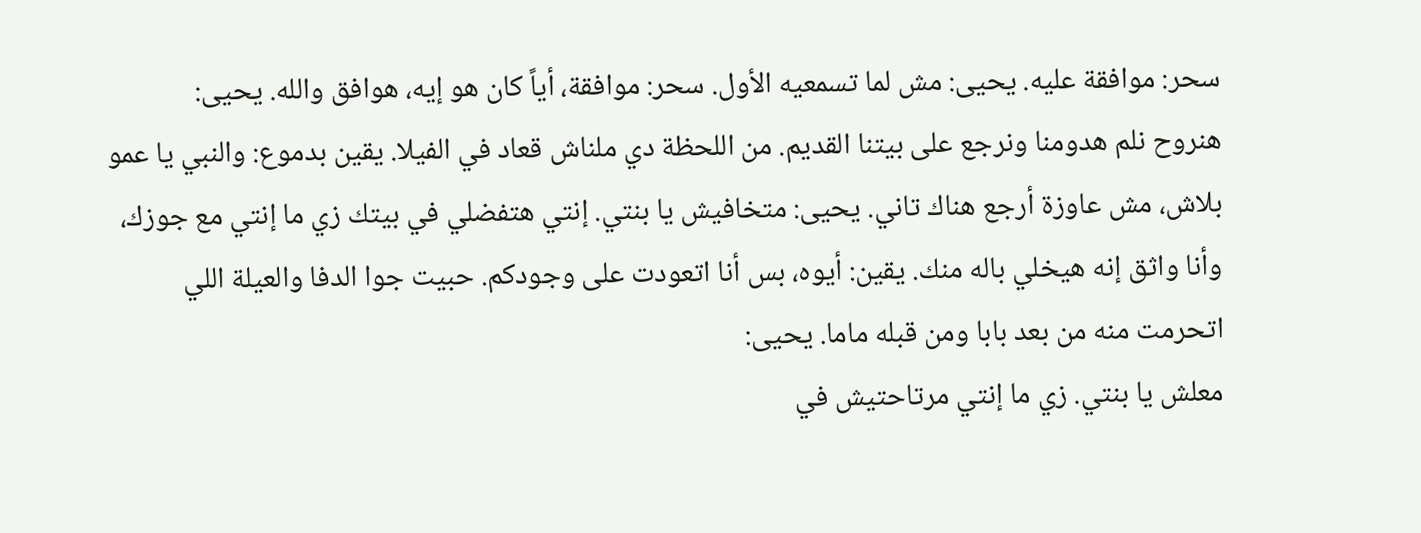سحر: موافقة عليه. يحيى: مش لما تسمعيه الأول. سحر: موافقة، أياً كان هو إيه، هوافق والله. يحيى:
هنروح نلم هدومنا ونرجع على بيتنا القديم. من اللحظة دي ملناش قعاد في الفيلا. يقين بدموع: والنبي يا عمو بلاش، مش عاوزة أرجع هناك تاني. يحيى: متخافيش يا بنتي. إنتي هتفضلي في بيتك زي ما إنتي مع جوزك، وأنا واثق إنه هيخلي باله منك. يقين: أيوه، بس أنا اتعودت على وجودكم. حبيت جوا الدفا والعيلة اللي اتحرمت منه من بعد بابا ومن قبله ماما. يحيى:
معلش يا بنتي. زي ما إنتي مرتاحتيش في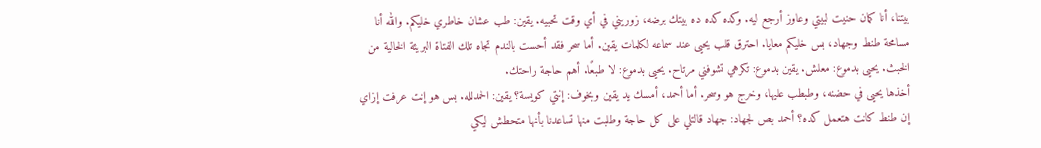بيتنا، أنا كمان حنيت لبيتي وعاوز أرجع ليه. وكده كده ده بيتك برضه، زوريني في أي وقت تحبيه. يقين: طب عشان خاطري خليكم. والله أنا مسامحة طنط وجهاد، بس خليكم معايا. احترق قلب يحيى عند سماعه لكلمات يقين. أما سحر فقد أحست بالندم تجاه تلك الفتاة البريئة الخالية من الخبث. يحيى بدموع: معلش. يقين بدموع: تكرهي تشوفني مرتاح. يحيى بدموع: لا طبعًا. أهم حاجة راحتك.
أخذها يحيى في حضنه، وطبطب عليها، وخرج هو وسحر. أما أحمد، أمسك يد يقين وبخوف: إنتي كويسة؟ يقين: الحمدلله. بس هو إنت عرفت إزاي إن طنط كانت هتعمل كده؟ أحمد بص لجهاد: جهاد قالتلي على كل حاجة وطلبت منها تساعدنا بأنها متحطش ليكي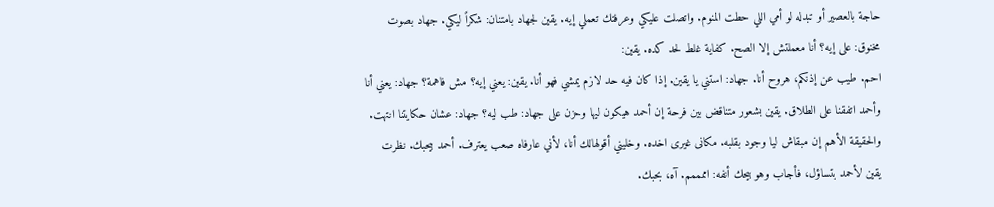حاجة بالعصير أو تبدله لو أمي اللي حطت المنوم. واتصلت عليكي وعرفتك تعملي إيه. يقين لجهاد بامتنان: شكراً ليكي. جهاد بصوت مخنوق: على إيه؟ أنا معملتش إلا الصح. كفاية غلط لحد كده. يقين:
احم. طيب عن إذنكم، هروح أنا. جهاد: استني يا يقين. إذا كان فيه حد لازم يمشي فهو أنا. يقين: يعني إيه؟ مش فاهمة؟ جهاد: يعني أنا وأحمد اتفقنا على الطلاق. يقين بشعور متناقض بين فرحة إن أحمد هيكون ليها وحزن على جهاد: طب ليه؟ جهاد: عشان حكايتنا انتهت. والحقيقة الأهم إن مبقاش ليا وجود بقلبه. مكانى غيرى اخده. وخليني أقولهالك أنا، لأني عارفاه صعب يعترف. أحمد بيحبك. نظرت يقين لأحمد بتساؤل، فأجاب وهو بيحك أنفه: اممممم. آه، بحبك.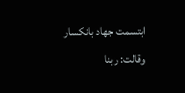ابتسمت جهاد بانكسار وقالت: ربنا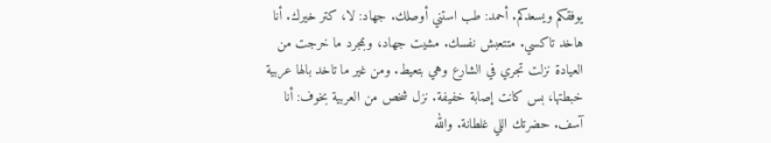يوفقكم ويسعدكم. أحمد: طب استني أوصلك. جهاد: لا، كتر خيرك. أنا هاخد تاكسي. متتعبش نفسك. مشيت جهاد، وبمجرد ما خرجت من العيادة نزلت تجري في الشارع وهي بتعيط. ومن غير ما تاخد بالها عربية خبطتها، بس كانت إصابة خفيفة. نزل شخص من العربية بخوف: أنا آسف. حضرتك اللي غلطانة. والله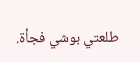طلعتي بوشي فجأة.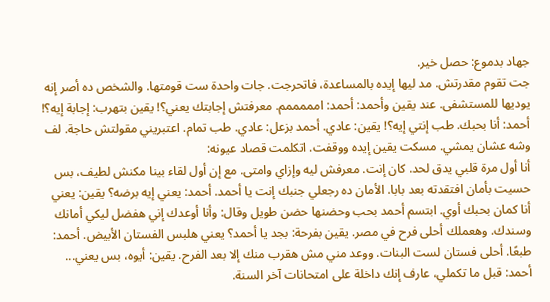جهاد بدموع: حصل خير.
جت تقوم مقدرتش. مد ليها إيده بالمساعدة، فاتحرجت. جات واحدة ست قومتها. والشخص ده أصر إنه يوديها للمستشفى. عند يقين وأحمد: أحمد: امممممم. معرفتش إجابتك يعني؟! يقين بتهرب: إجابة إيه؟! أحمد: أنا بحبك. طب إنتي إيه؟! يقين: عادي. أحمد بزعل: عادي. طب تمام. اعتبريني مقولتش حاجة. لف وشه عشان يمشي. مسكت يقين إيده ووقفت. اتكلمت قصاد عيونه:
أنا أول مرة قلبي يدق لحد. كان إنت. معرفش ليه وإزاي وامتى. مع إن أول لقاء بينا مكنش لطيف، بس حسيت بأمان افتقدته بعد بابا. الأمان ده رجعلي جنبك إنت يا أحمد. أحمد: يعني إيه برضه؟ يقين: يعني أنا كمان بحبك أوي. ابتسم أحمد بحب وحضنها حضن طويل وقال: وأنا أوعدك إني هفضل ليكي أمانك وسندك. وهعملك أحلى فرح في مصر. يقين بفرحة: بجد يا أحمد؟ يعني هلبس الفستان الأبيض. أحمد:
طبعًا. أحلى فستان لست البنات. ووعد مني مش هقرب منك إلا بعد الفرح. يقين: أيوه، بس يعني... أحمد: قبل ما تكملي، عارف إنك داخلة على امتحانات آخر السنة.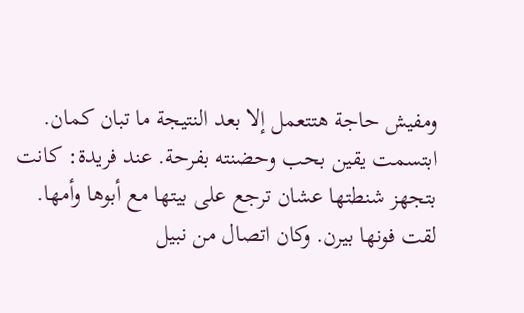ومفيش حاجة هتتعمل إلا بعد النتيجة ما تبان كمان. ابتسمت يقين بحب وحضنته بفرحة. عند فريدة: كانت بتجهز شنطتها عشان ترجع على بيتها مع أبوها وأمها. لقت فونها بيرن. وكان اتصال من نبيل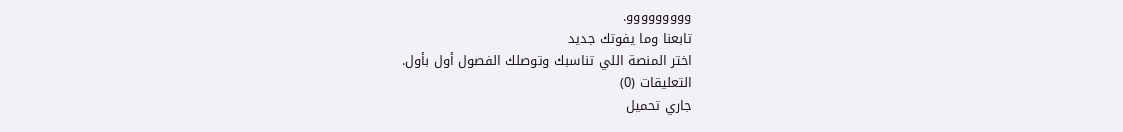ووووووووو.
تابعنا وما يفوتك جديد
اختر المنصة اللي تناسبك وتوصلك الفصول أول بأول.
التعليقات (0)
جاري تحميل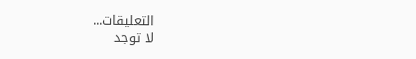التعليقات...
لا توجد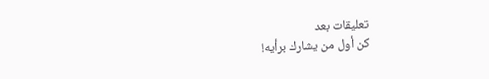تعليقات بعد
كن أول من يشارك برأيه!